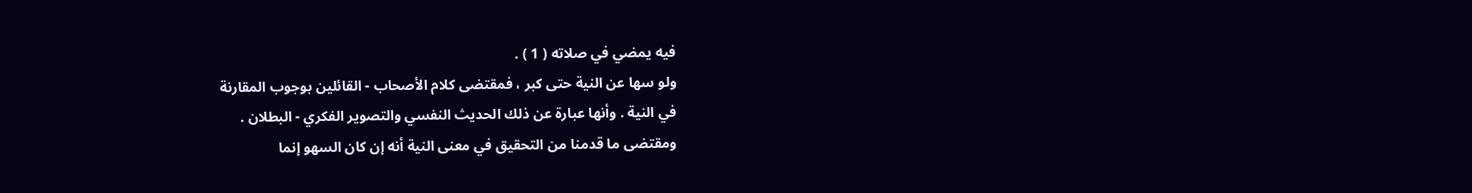فيه يمضي في صلاته ( 1 ) .
ولو سها عن النية حتى كبر ، فمقتضى كلام الأصحاب - القائلين بوجوب المقارنة
في النية . وأنها عبارة عن ذلك الحديث النفسي والتصوير الفكري - البطلان .
ومقتضى ما قدمنا من التحقيق في معنى النية أنه إن كان السهو إنما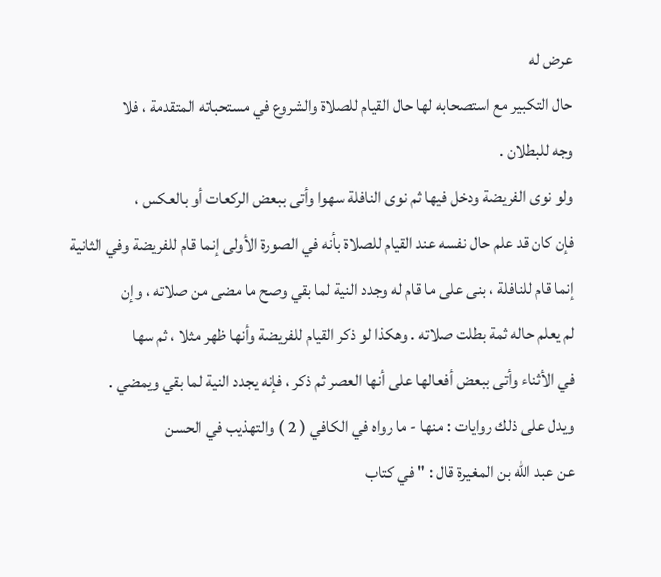عرض له
حال التكبير مع استصحابه لها حال القيام للصلاة والشروع في مستحباته المتقدمة ، فلا
وجه للبطلان .
ولو نوى الفريضة ودخل فيها ثم نوى النافلة سهوا وأتى ببعض الركعات أو بالعكس ،
فإن كان قد علم حال نفسه عند القيام للصلاة بأنه في الصورة الأولى إنما قام للفريضة وفي الثانية
إنما قام للنافلة ، بنى على ما قام له وجدد النية لما بقي وصح ما مضى من صلاته ، وإن
لم يعلم حاله ثمة بطلت صلاته . وهكذا لو ذكر القيام للفريضة وأنها ظهر مثلا ، ثم سها
في الأثناء وأتى ببعض أفعالها على أنها العصر ثم ذكر ، فإنه يجدد النية لما بقي ويمضي .
ويدل على ذلك روايات : منها - ما رواه في الكافي ( 2 ) والتهذيب في الحسن
عن عبد الله بن المغيرة قال : " في كتاب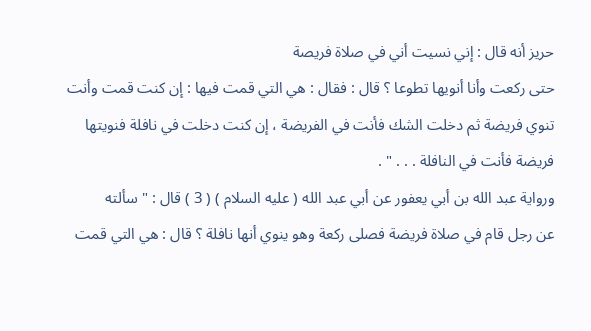حريز أنه قال : إني نسيت أني في صلاة فريصة
حتى ركعت وأنا أنويها تطوعا ؟ قال : فقال : هي التي قمت فيها : إن كنت قمت وأنت
تنوي فريضة ثم دخلت الشك فأنت في الفريضة ، إن كنت دخلت في نافلة فنويتها
فريضة فأنت في النافلة . . . " .
ورواية عبد الله بن أبي يعفور عن أبي عبد الله ( عليه السلام ) ( 3 ) قال : " سألته
عن رجل قام في صلاة فريضة فصلى ركعة وهو ينوي أنها نافلة ؟ قال : هي التي قمت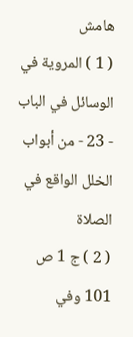هامش
( 1 ) المروية في الوسائل في الباب - 23 - من أبواب الخلل الواقع في الصلاة
( 2 ) ج 1 ص 101 وفي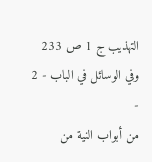التهذيب ج 1 ص 233 وفي الوسائل في الباب - 2 -
من أبواب النية من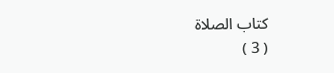كتاب الصلاة
( 3 )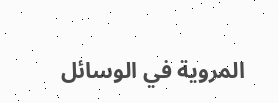المروية في الوسائل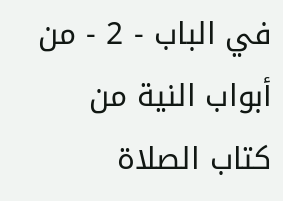في الباب - 2 - من أبواب النية من كتاب الصلاة